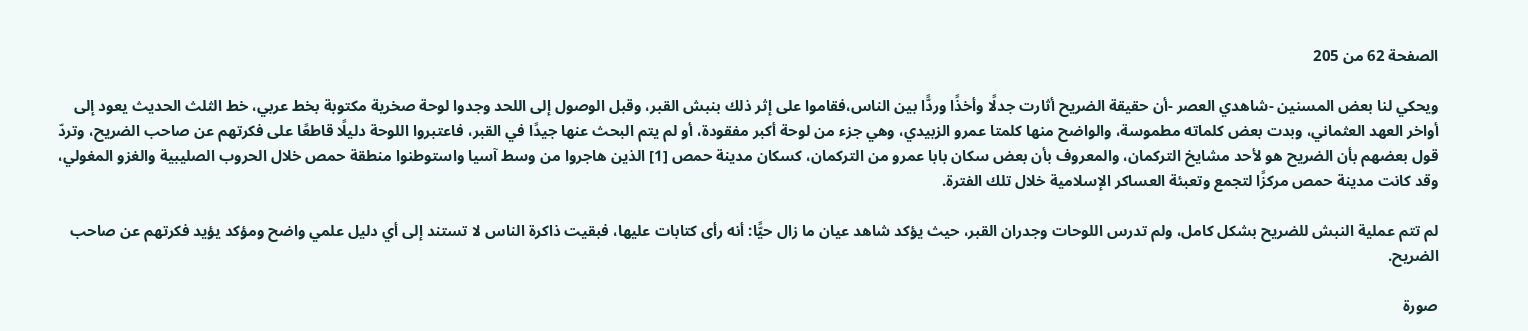الصفحة 62 من 205

ويحكي لنا بعض المسنين -شاهدي العصر -أن حقيقة الضريح أثارت جدلًا وأخذًا وردًّا بين الناس،فقاموا على إثر ذلك بنبش القبر، وقبل الوصول إلى اللحد وجدوا لوحة صخرية مكتوبة بخط عربي، خط الثلث الحديث يعود إلى أواخر العهد العثماني، وبدت بعض كلماته مطموسة، والواضح منها كلمتا عمرو الزبيدي، وهي جزء من لوحة أكبر مفقودة، أو لم يتم البحث عنها جيدًا في القبر، فاعتبروا اللوحة دليلًا قاطعًا على فكرتهم عن صاحب الضريح، وتردّ قول بعضهم بأن الضريح هو لأحد مشايخ التركمان، والمعروف بأن بعض سكان بابا عمرو من التركمان، كسكان مدينة حمص [1] الذين هاجروا من وسط آسيا واستوطنوا منطقة حمص خلال الحروب الصليبية والغزو المغولي، وقد كانت مدينة حمص مركزًا لتجمع وتعبئة العساكر الإسلامية خلال تلك الفترة.

لم تتم عملية النبش للضريح بشكل كامل، ولم تدرس اللوحات وجدران القبر، حيث يؤكد شاهد عيان ما زال حيًّا: أنه رأى كتابات عليها، فبقيت ذاكرة الناس لا تستند إلى أي دليل علمي واضح ومؤكد يؤيد فكرتهم عن صاحب الضريح.

صورة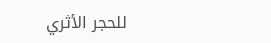للحجر الأثري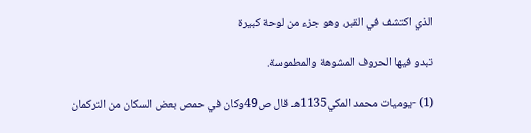الذي اكتشف في القبر، وهو جزء من لوحة كبيرة

تبدو فيها الحروف المشوهة والمطموسة.

(1) -يوميات محمد المكي1135هـ قال ص49وكان في حمص بعض السكان من التركمان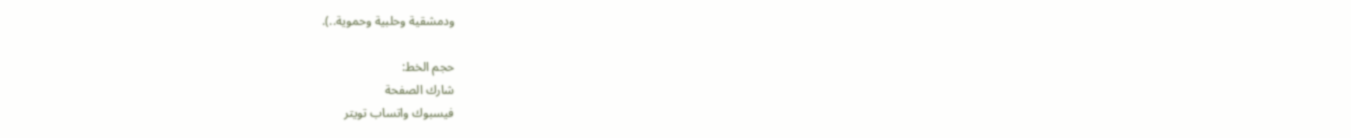ودمشقية وحلبية وحموية..).

حجم الخط:
شارك الصفحة
فيسبوك واتساب تويتر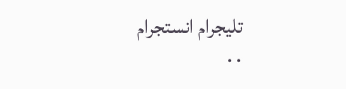تليجرام انستجرام
. .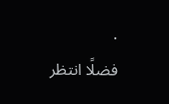.
فضلًا انتظر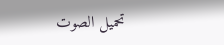تحميل الصوت